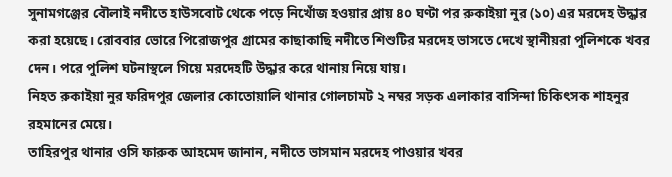সুনামগঞ্জের বৌলাই নদীতে হাউসবোট থেকে পড়ে নিখোঁজ হওয়ার প্রায় ৪০ ঘণ্টা পর রুকাইয়া নুর (১০) এর মরদেহ উদ্ধার করা হয়েছে। রোববার ভোরে পিরোজপুর গ্রামের কাছাকাছি নদীতে শিশুটির মরদেহ ভাসতে দেখে স্থানীয়রা পুলিশকে খবর দেন। পরে পুলিশ ঘটনাস্থলে গিয়ে মরদেহটি উদ্ধার করে থানায় নিয়ে যায়।
নিহত রুকাইয়া নুর ফরিদপুর জেলার কোতোয়ালি থানার গোলচামট ২ নম্বর সড়ক এলাকার বাসিন্দা চিকিৎসক শাহনুর রহমানের মেয়ে।
তাহিরপুর থানার ওসি ফারুক আহমেদ জানান, নদীতে ভাসমান মরদেহ পাওয়ার খবর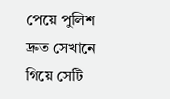পেয়ে পুলিশ দ্রুত সেখানে গিয়ে সেটি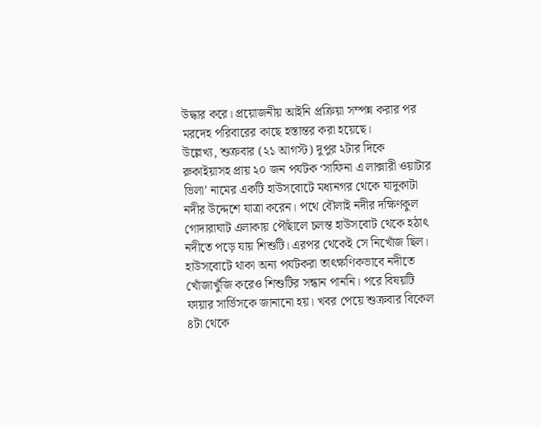উদ্ধার করে। প্রয়োজনীয় আইনি প্রক্রিয়া সম্পন্ন করার পর মরদেহ পরিবারের কাছে হস্তান্তর করা হয়েছে।
উল্লেখ্য, শুক্রবার (২১ আগস্ট) দুপুর ২টার দিকে রুকাইয়াসহ প্রায় ২০ জন পর্যটক ‘সাফিনা এ লাক্সারী ওয়াটার ভিলা’ নামের একটি হাউসবোটে মধ্যনগর থেকে যাদুকাটা নদীর উদ্দেশে যাত্রা করেন। পথে বৌলাই নদীর দক্ষিণকুল গোদারাঘাট এলাকায় পৌঁছালে চলন্ত হাউসবোট থেকে হঠাৎ নদীতে পড়ে যায় শিশুটি। এরপর থেকেই সে নিখোঁজ ছিল।
হাউসবোটে থাকা অন্য পর্যটকরা তাৎক্ষণিকভাবে নদীতে খোঁজাখুঁজি করেও শিশুটির সন্ধান পাননি। পরে বিষয়টি ফায়ার সার্ভিসকে জানানো হয়। খবর পেয়ে শুক্রবার বিকেল ৪টা থেকে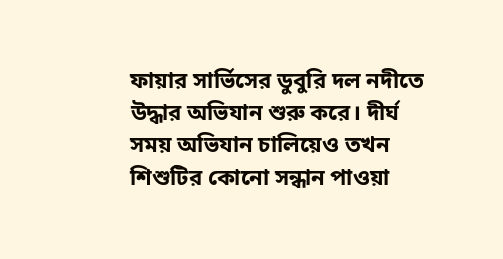ফায়ার সার্ভিসের ডুবুরি দল নদীতে উদ্ধার অভিযান শুরু করে। দীর্ঘ সময় অভিযান চালিয়েও তখন শিশুটির কোনো সন্ধান পাওয়া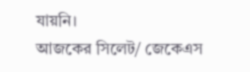যায়নি।
আজকের সিলেট/ জেকেএস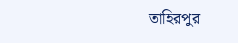তাহিরপুর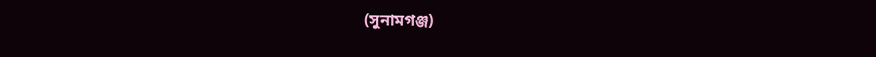(সুনামগঞ্জ)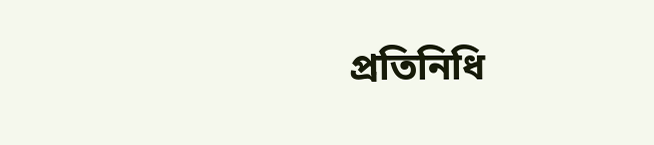প্রতিনিধি